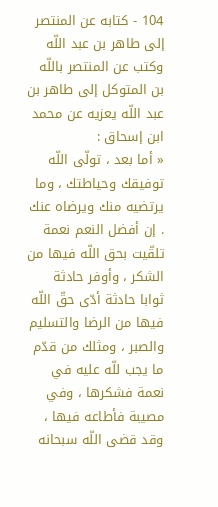104 - كتابه عن المنتصر إلى طاهر بن عبد اللّه
وكتب عن المنتصر باللّه بن المتوكل إلى طاهر بن عبد اللّه يعزيه عن محمد ابن إسحاق :
« أما بعد ، تولّى اللّه توفيقك وحياطتك ، وما يرتضيه منك ويرضاه عنك . إن أفضل النعم نعمة تلقّيت بحق اللّه فيها من الشكر ، وأوفر حادثة ثوابا حادثة أدّى حقّ اللّه فيها من الرضا والتسليم والصبر ، ومثلك من قدّم ما يجب للّه عليه في نعمة فشكرها ، وفي مصيبة فأطاعه فيها ، وقد قضى اللّه سبحانه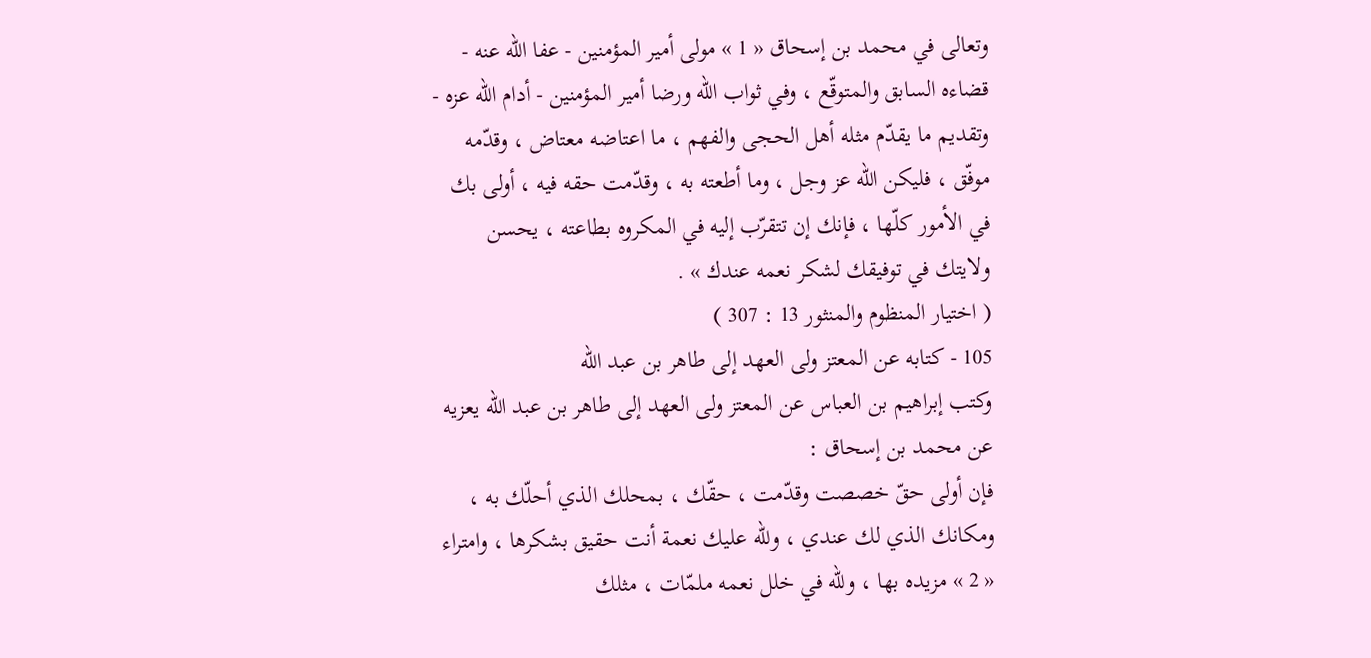وتعالى في محمد بن إسحاق « 1 » مولى أمير المؤمنين - عفا اللّه عنه - قضاءه السابق والمتوقّع ، وفي ثواب اللّه ورضا أمير المؤمنين - أدام اللّه عزه - وتقديم ما يقدّم مثله أهل الحجى والفهم ، ما اعتاضه معتاض ، وقدّمه موفّق ، فليكن اللّه عز وجل ، وما أطعته به ، وقدّمت حقه فيه ، أولى بك في الأمور كلّها ، فإنك إن تتقرّب إليه في المكروه بطاعته ، يحسن ولايتك في توفيقك لشكر نعمه عندك » .
( اختيار المنظوم والمنثور 13 : 307 )
105 - كتابه عن المعتز ولى العهد إلى طاهر بن عبد اللّه
وكتب إبراهيم بن العباس عن المعتز ولى العهد إلى طاهر بن عبد اللّه يعزيه عن محمد بن إسحاق :
فإن أولى حقّ خصصت وقدّمت ، حقّك ، بمحلك الذي أحلّك به ، ومكانك الذي لك عندي ، وللّه عليك نعمة أنت حقيق بشكرها ، وامتراء « 2 » مزيده بها ، وللّه في خلل نعمه ملمّات ، مثلك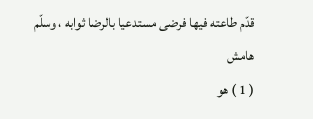قدّم طاعته فيها فرضى مستدعيا بالرضا ثوابه ، وسلّم
هامش
( 1 ) هو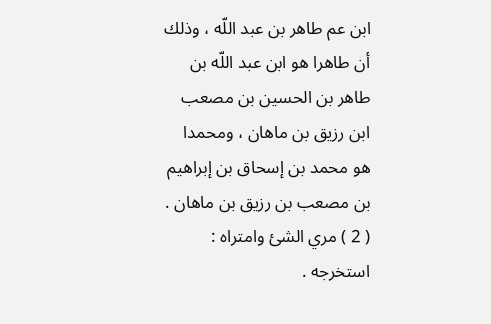ابن عم طاهر بن عبد اللّه ، وذلك أن طاهرا هو ابن عبد اللّه بن طاهر بن الحسين بن مصعب ابن رزيق بن ماهان ، ومحمدا هو محمد بن إسحاق بن إبراهيم بن مصعب بن رزيق بن ماهان .
( 2 ) مري الشئ وامتراه : استخرجه .